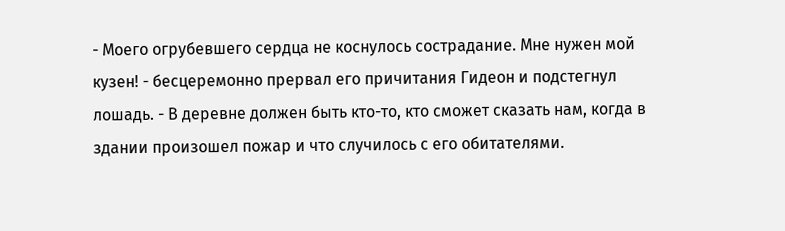- Моего огрубевшего сердца не коснулось сострадание. Мне нужен мой кузен! - бесцеремонно прервал его причитания Гидеон и подстегнул лошадь. - В деревне должен быть кто-то, кто сможет сказать нам, когда в здании произошел пожар и что случилось с его обитателями.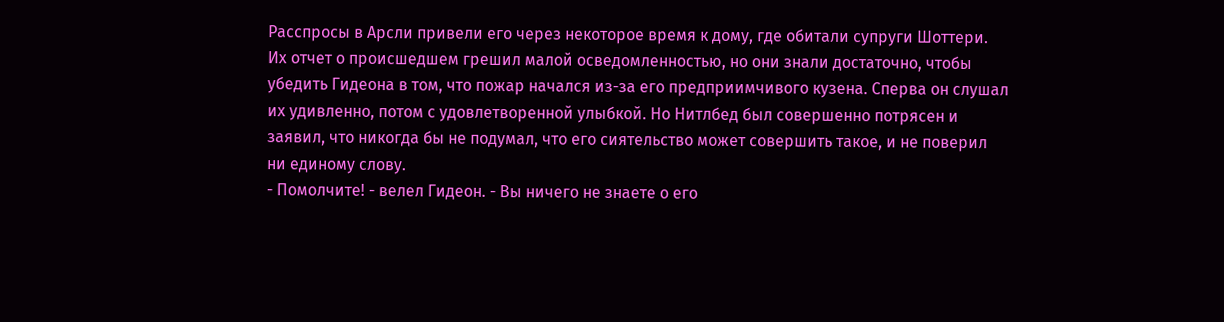Расспросы в Арсли привели его через некоторое время к дому, где обитали супруги Шоттери. Их отчет о происшедшем грешил малой осведомленностью, но они знали достаточно, чтобы убедить Гидеона в том, что пожар начался из-за его предприимчивого кузена. Сперва он слушал их удивленно, потом с удовлетворенной улыбкой. Но Нитлбед был совершенно потрясен и заявил, что никогда бы не подумал, что его сиятельство может совершить такое, и не поверил ни единому слову.
- Помолчите! - велел Гидеон. - Вы ничего не знаете о его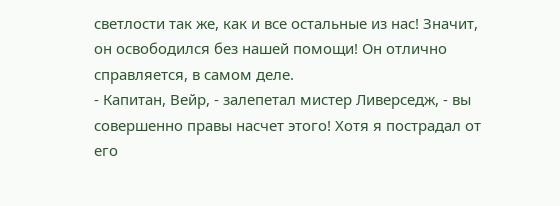светлости так же, как и все остальные из нас! Значит, он освободился без нашей помощи! Он отлично справляется, в самом деле.
- Капитан, Вейр, - залепетал мистер Ливерседж, - вы совершенно правы насчет этого! Хотя я пострадал от его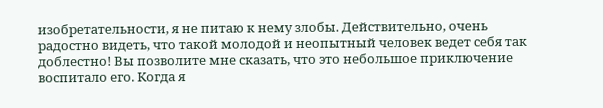изобретательности, я не питаю к нему злобы. Действительно, очень радостно видеть, что такой молодой и неопытный человек ведет себя так доблестно! Вы позволите мне сказать, что это небольшое приключение воспитало его. Когда я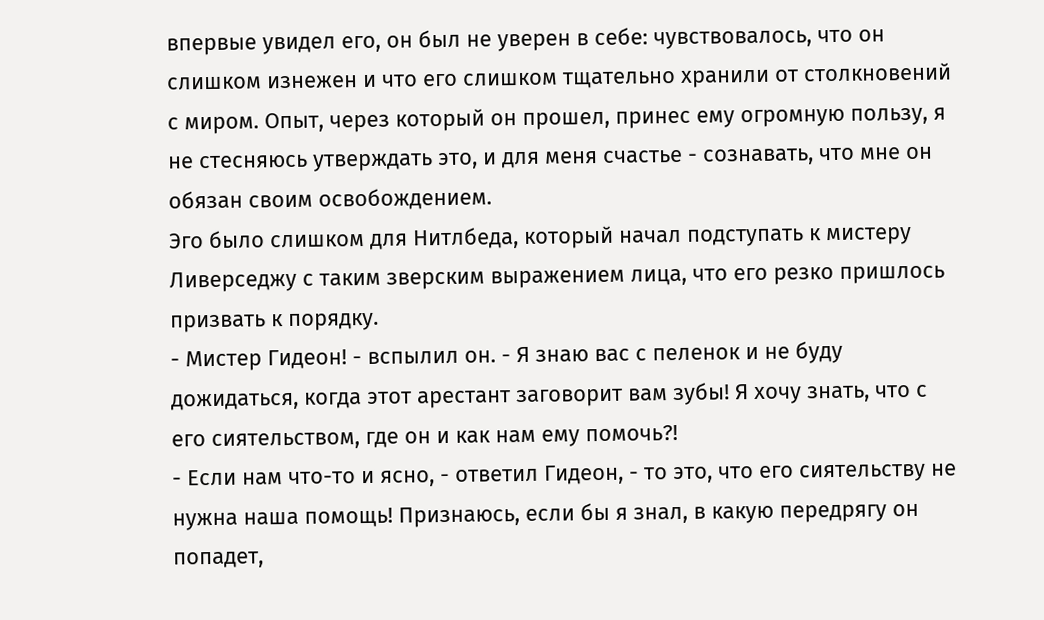впервые увидел его, он был не уверен в себе: чувствовалось, что он слишком изнежен и что его слишком тщательно хранили от столкновений с миром. Опыт, через который он прошел, принес ему огромную пользу, я не стесняюсь утверждать это, и для меня счастье - сознавать, что мне он обязан своим освобождением.
Эго было слишком для Нитлбеда, который начал подступать к мистеру Ливерседжу с таким зверским выражением лица, что его резко пришлось призвать к порядку.
- Мистер Гидеон! - вспылил он. - Я знаю вас с пеленок и не буду дожидаться, когда этот арестант заговорит вам зубы! Я хочу знать, что с его сиятельством, где он и как нам ему помочь?!
- Если нам что-то и ясно, - ответил Гидеон, - то это, что его сиятельству не нужна наша помощь! Признаюсь, если бы я знал, в какую передрягу он попадет,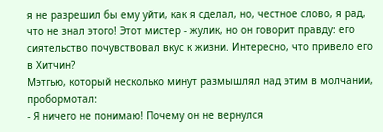я не разрешил бы ему уйти, как я сделал, но, честное слово, я рад, что не знал этого! Этот мистер - жулик, но он говорит правду: его сиятельство почувствовал вкус к жизни. Интересно, что привело его в Хитчин?
Мэтгью, который несколько минут размышлял над этим в молчании, пробормотал:
- Я ничего не понимаю! Почему он не вернулся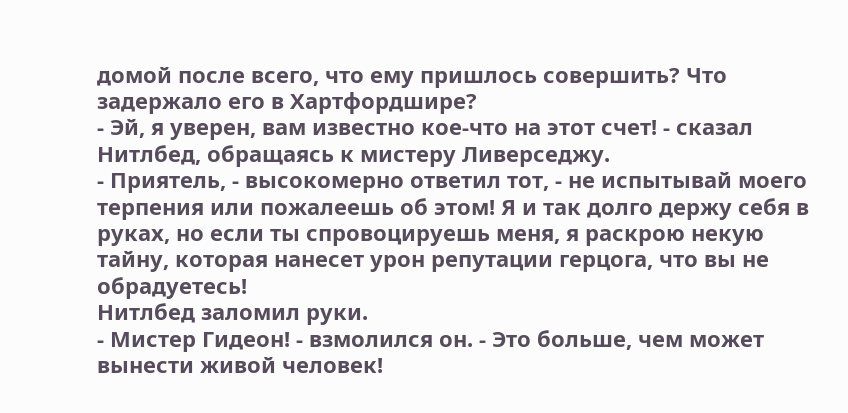домой после всего, что ему пришлось совершить? Что задержало его в Хартфордшире?
- Эй, я уверен, вам известно кое-что на этот счет! - сказал Нитлбед, обращаясь к мистеру Ливерседжу.
- Приятель, - высокомерно ответил тот, - не испытывай моего терпения или пожалеешь об этом! Я и так долго держу себя в руках, но если ты спровоцируешь меня, я раскрою некую тайну, которая нанесет урон репутации герцога, что вы не обрадуетесь!
Нитлбед заломил руки.
- Мистер Гидеон! - взмолился он. - Это больше, чем может вынести живой человек!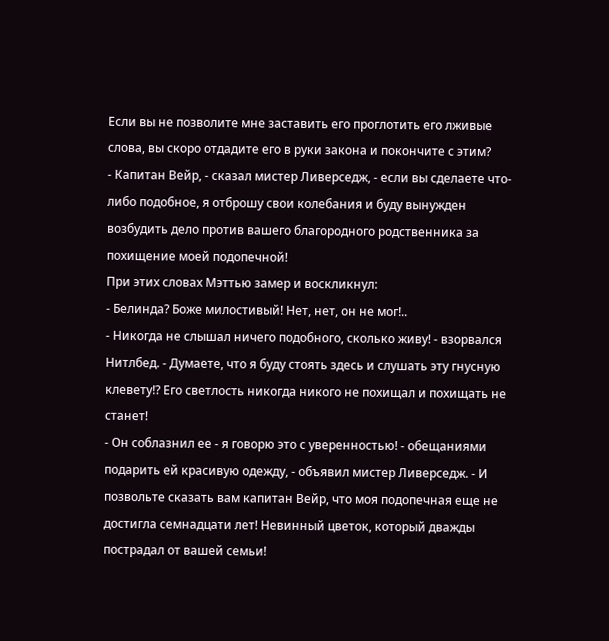Если вы не позволите мне заставить его проглотить его лживые слова, вы скоро отдадите его в руки закона и покончите с этим?
- Капитан Вейр, - сказал мистер Ливерседж, - если вы сделаете что-либо подобное, я отброшу свои колебания и буду вынужден возбудить дело против вашего благородного родственника за похищение моей подопечной!
При этих словах Мэттью замер и воскликнул:
- Белинда? Боже милостивый! Нет, нет, он не мог!..
- Никогда не слышал ничего подобного, сколько живу! - взорвался Нитлбед. - Думаете, что я буду стоять здесь и слушать эту гнусную клевету!? Его светлость никогда никого не похищал и похищать не станет!
- Он соблазнил ее - я говорю это с уверенностью! - обещаниями подарить ей красивую одежду, - объявил мистер Ливерседж. - И позвольте сказать вам капитан Вейр, что моя подопечная еще не достигла семнадцати лет! Невинный цветок, который дважды пострадал от вашей семьи!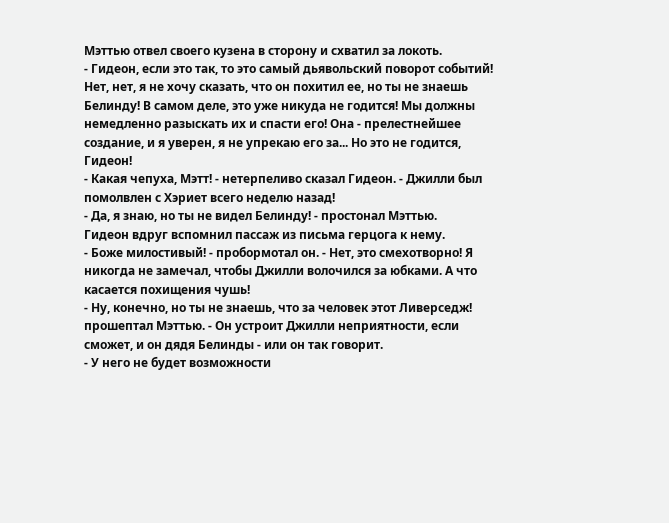Мэттью отвел своего кузена в сторону и схватил за локоть.
- Гидеон, если это так, то это самый дьявольский поворот событий! Нет, нет, я не хочу сказать, что он похитил ее, но ты не знаешь Белинду! В самом деле, это уже никуда не годится! Мы должны немедленно разыскать их и спасти его! Она - прелестнейшее создание, и я уверен, я не упрекаю его за... Но это не годится, Гидеон!
- Какая чепуха, Мэтт! - нетерпеливо сказал Гидеон. - Джилли был помолвлен с Хэриет всего неделю назад!
- Да, я знаю, но ты не видел Белинду! - простонал Мэттью.
Гидеон вдруг вспомнил пассаж из письма герцога к нему.
- Боже милостивый! - пробормотал он. - Нет, это смехотворно! Я никогда не замечал, чтобы Джилли волочился за юбками. А что касается похищения чушь!
- Ну, конечно, но ты не знаешь, что за человек этот Ливерседж! прошептал Мэттью. - Он устроит Джилли неприятности, если сможет, и он дядя Белинды - или он так говорит.
- У него не будет возможности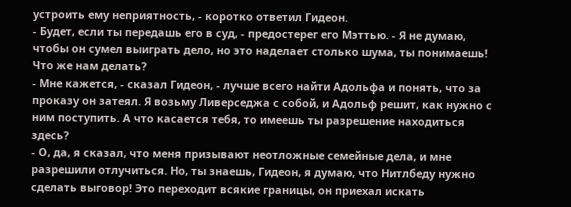устроить ему неприятность, - коротко ответил Гидеон.
- Будет, если ты передашь его в суд, - предостерег его Мэттью. - Я не думаю, чтобы он сумел выиграть дело, но это наделает столько шума, ты понимаешь! Что же нам делать?
- Мне кажется, - сказал Гидеон, - лучше всего найти Адольфа и понять, что за проказу он затеял. Я возьму Ливерседжа с собой, и Адольф решит, как нужно с ним поступить. А что касается тебя, то имеешь ты разрешение находиться здесь?
- О, да, я сказал, что меня призывают неотложные семейные дела, и мне разрешили отлучиться. Но, ты знаешь, Гидеон, я думаю, что Нитлбеду нужно сделать выговор! Это переходит всякие границы, он приехал искать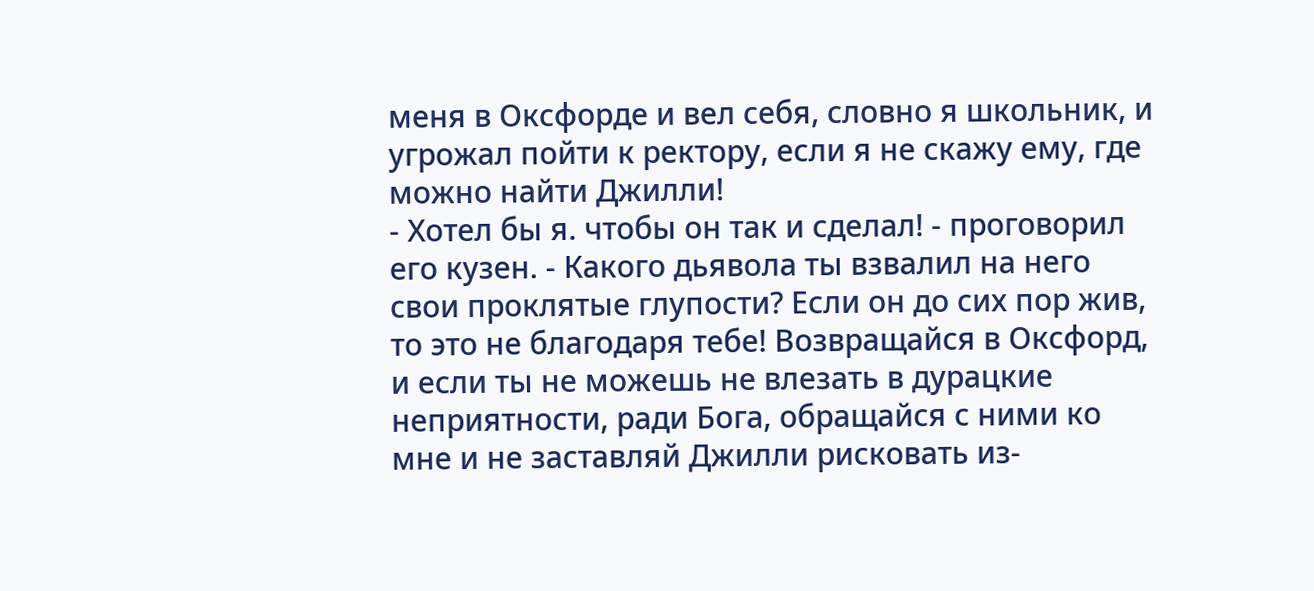меня в Оксфорде и вел себя, словно я школьник, и угрожал пойти к ректору, если я не скажу ему, где можно найти Джилли!
- Хотел бы я. чтобы он так и сделал! - проговорил его кузен. - Какого дьявола ты взвалил на него свои проклятые глупости? Если он до сих пор жив, то это не благодаря тебе! Возвращайся в Оксфорд, и если ты не можешь не влезать в дурацкие неприятности, ради Бога, обращайся с ними ко мне и не заставляй Джилли рисковать из-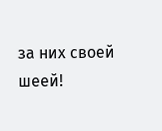за них своей шеей!